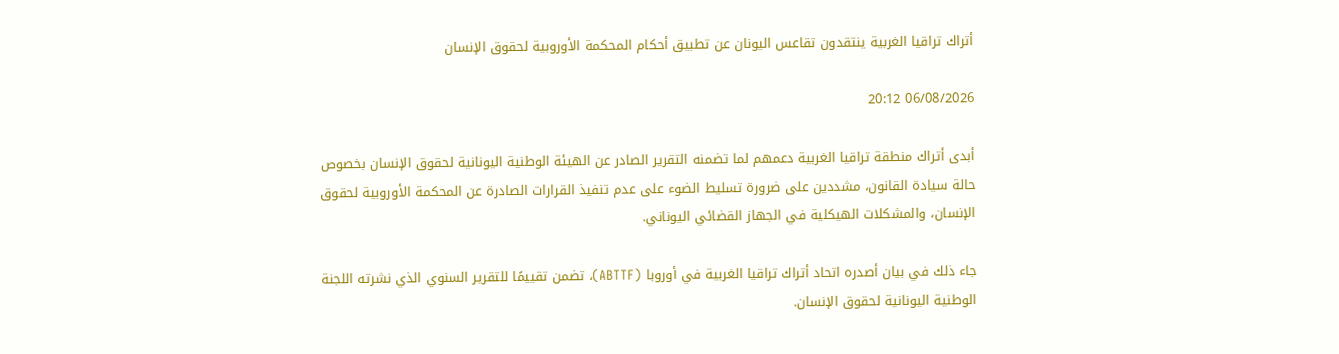أتراك تراقيا الغربية ينتقدون تقاعس اليونان عن تطبيق أحكام المحكمة الأوروبية لحقوق الإنسان

06/08/2026 20:12

أبدى أتراك منطقة تراقيا الغربية دعمهم لما تضمنه التقرير الصادر عن الهيئة الوطنية اليونانية لحقوق الإنسان بخصوص حالة سيادة القانون، مشددين على ضرورة تسليط الضوء على عدم تنفيذ القرارات الصادرة عن المحكمة الأوروبية لحقوق الإنسان، والمشكلات الهيكلية في الجهاز القضائي اليوناني.

جاء ذلك في بيان أصدره اتحاد أتراك تراقيا الغربية في أوروبا (ABTTF)، تضمن تقييمًا للتقرير السنوي الذي نشرته اللجنة الوطنية اليونانية لحقوق الإنسان.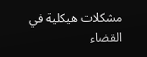مشكلات هيكلية في القضاء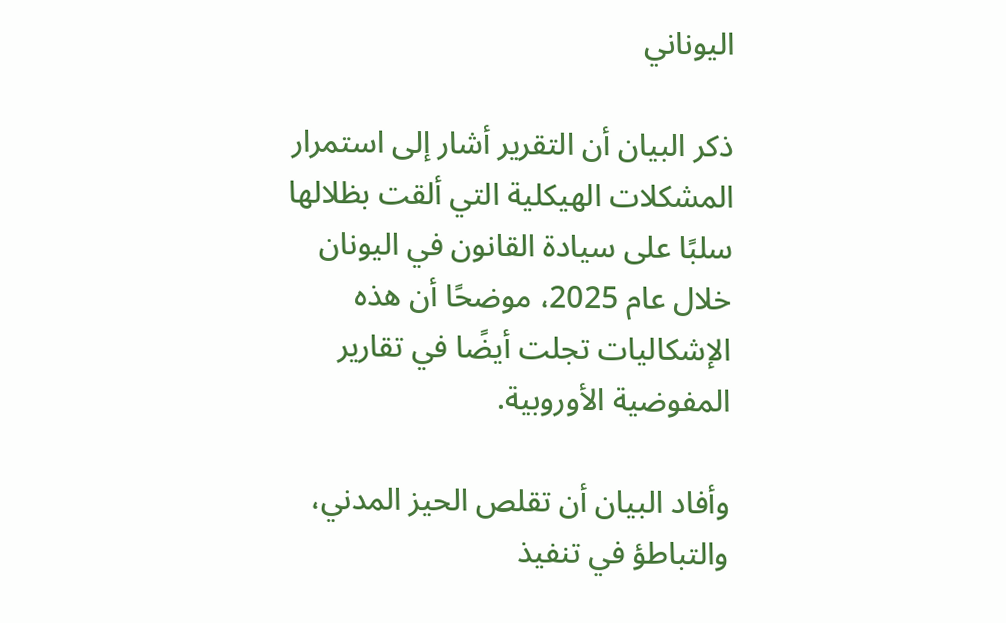اليوناني

ذكر البيان أن التقرير أشار إلى استمرار المشكلات الهيكلية التي ألقت بظلالها سلبًا على سيادة القانون في اليونان خلال عام 2025، موضحًا أن هذه الإشكاليات تجلت أيضًا في تقارير المفوضية الأوروبية.

وأفاد البيان أن تقلص الحيز المدني، والتباطؤ في تنفيذ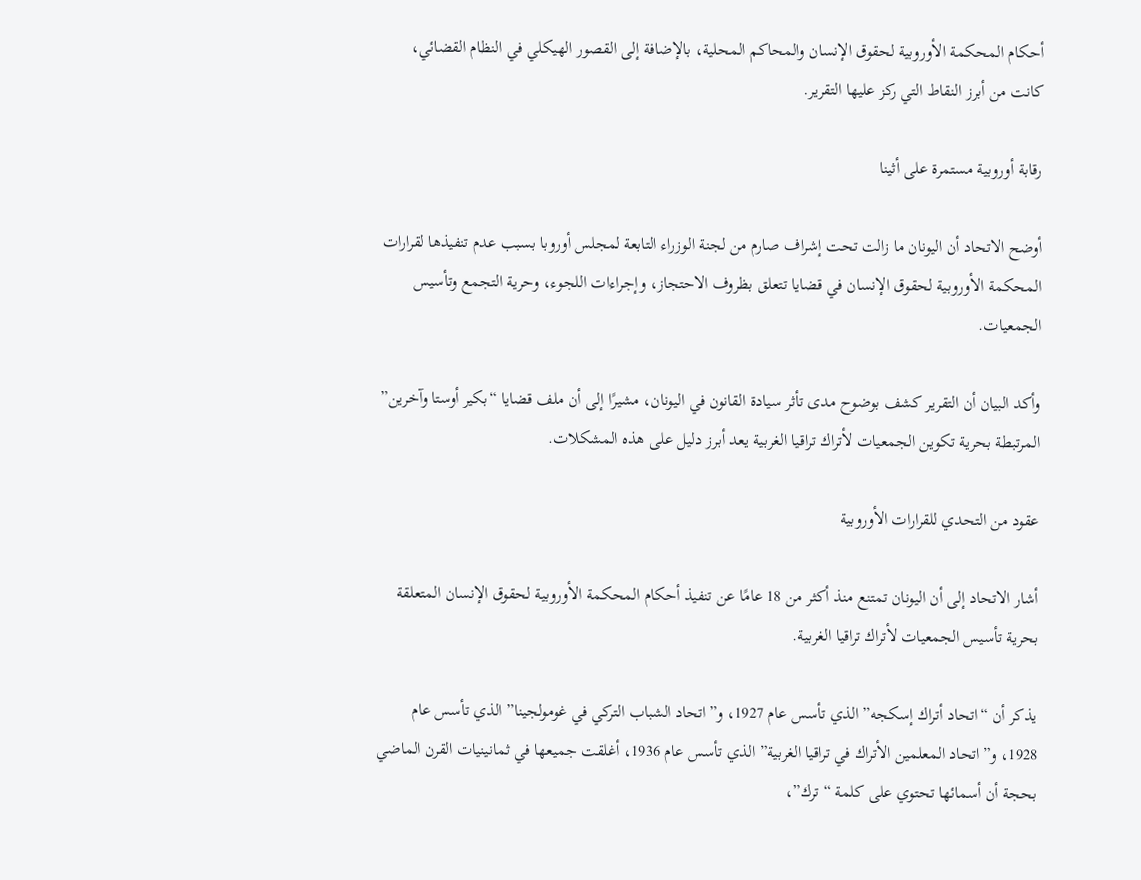أحكام المحكمة الأوروبية لحقوق الإنسان والمحاكم المحلية، بالإضافة إلى القصور الهيكلي في النظام القضائي، كانت من أبرز النقاط التي ركز عليها التقرير.

رقابة أوروبية مستمرة على أثينا

أوضح الاتحاد أن اليونان ما زالت تحت إشراف صارم من لجنة الوزراء التابعة لمجلس أوروبا بسبب عدم تنفيذها لقرارات المحكمة الأوروبية لحقوق الإنسان في قضايا تتعلق بظروف الاحتجاز، وإجراءات اللجوء، وحرية التجمع وتأسيس الجمعيات.

وأكد البيان أن التقرير كشف بوضوح مدى تأثر سيادة القانون في اليونان، مشيرًا إلى أن ملف قضايا “بكير أوستا وآخرين” المرتبطة بحرية تكوين الجمعيات لأتراك تراقيا الغربية يعد أبرز دليل على هذه المشكلات.

عقود من التحدي للقرارات الأوروبية

أشار الاتحاد إلى أن اليونان تمتنع منذ أكثر من 18 عامًا عن تنفيذ أحكام المحكمة الأوروبية لحقوق الإنسان المتعلقة بحرية تأسيس الجمعيات لأتراك تراقيا الغربية.

يذكر أن “اتحاد أتراك إسكجه” الذي تأسس عام 1927، و”اتحاد الشباب التركي في غومولجينا” الذي تأسس عام 1928، و”اتحاد المعلمين الأتراك في تراقيا الغربية” الذي تأسس عام 1936، أغلقت جميعها في ثمانينيات القرن الماضي بحجة أن أسمائها تحتوي على كلمة “ترك”،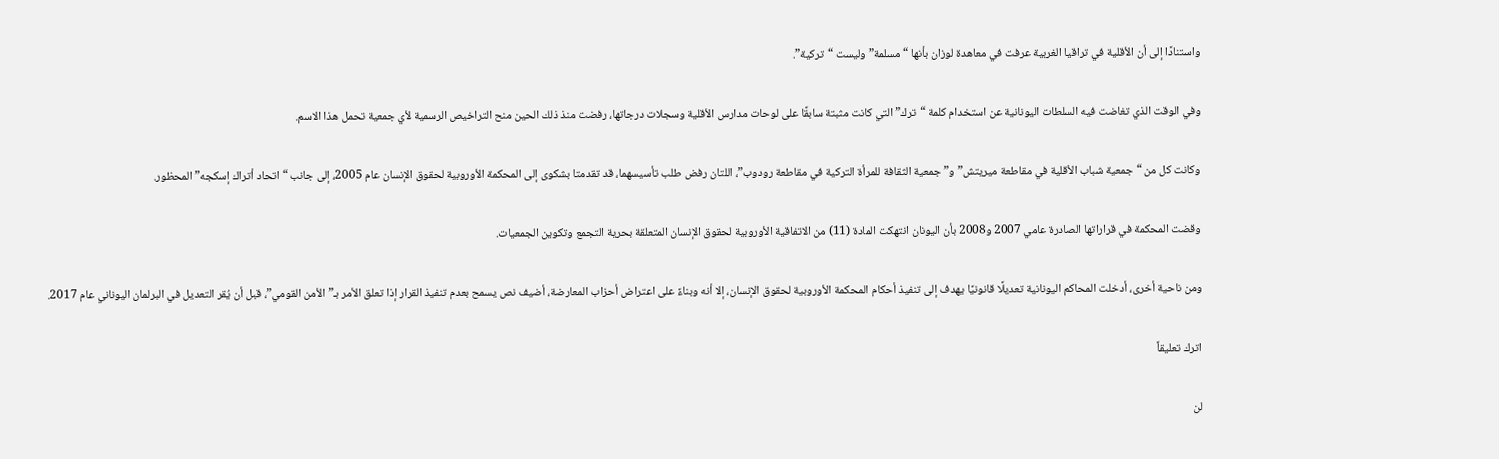واستنادًا إلى أن الأقلية في تراقيا الغربية عرفت في معاهدة لوزان بأنها “مسلمة” وليست “تركية”.

وفي الوقت الذي تغاضت فيه السلطات اليونانية عن استخدام كلمة “ترك” التي كانت مثبتة سابقًا على لوحات مدارس الأقلية وسجلات درجاتها، رفضت منذ ذلك الحين منح التراخيص الرسمية لأي جمعية تحمل هذا الاسم.

وكانت كل من “جمعية شباب الأقلية في مقاطعة ميريتش” و”جمعية الثقافة للمرأة التركية في مقاطعة رودوب”، اللتان رفض طلب تأسيسهما، قد تقدمتا بشكوى إلى المحكمة الأوروبية لحقوق الإنسان عام 2005، إلى جانب “اتحاد أتراك إسكجه” المحظور.

وقضت المحكمة في قراراتها الصادرة عامي 2007 و2008 بأن اليونان انتهكت المادة (11) من الاتفاقية الأوروبية لحقوق الإنسان المتعلقة بحرية التجمع وتكوين الجمعيات.

ومن ناحية أخرى، أدخلت المحاكم اليونانية تعديلًا قانونيًا يهدف إلى تنفيذ أحكام المحكمة الأوروبية لحقوق الإنسان، إلا أنه وبناءً على اعتراض أحزاب المعارضة، أضيف نص يسمح بعدم تنفيذ القرار إذا تعلق الأمر بـ”الأمن القومي”، قبل أن يُقر التعديل في البرلمان اليوناني عام 2017.

اترك تعليقاً

لن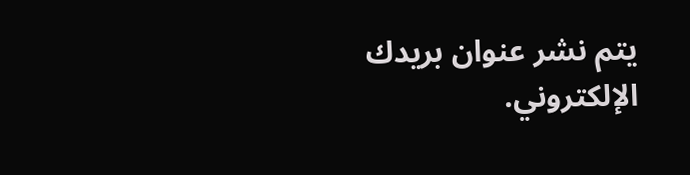يتم نشر عنوان بريدك الإلكتروني.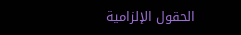الحقول الإلزامية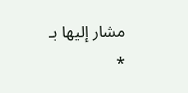مشار إليها بـ *